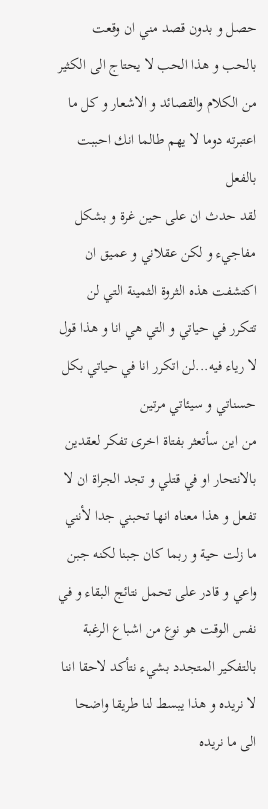حصل و بدون قصد مني ان وقعت بالحب و هذا الحب لا يحتاج الى الكثير من الكلام والقصائد و الاشعار و كل ما اعتبرته دوما لا يهم طالما انك احببت بالفعل
لقد حدث ان على حين غرة و بشكل مفاجيء و لكن عقلاني و عميق ان اكتشفت هذه الثروة الثمينة التي لن تتكرر في حياتي و التي هي انا و هذا قول لا رياء فيه...لن اتكرر انا في حياتي بكل حسناتي و سيئاتي مرتين
من اين سأتعثر بفتاة اخرى تفكر لعقدين بالانتحار او في قتلي و تجد الجراة ان لا تفعل و هذا معناه انها تحبني جدا لأنني ما زلت حية و ربما كان جبنا لكنه جبن واعي و قادر على تحمل نتائج البقاء و في نفس الوقت هو نوع من اشباع الرغبة بالتفكير المتجدد بشيء نتأكد لاحقا اننا لا نريده و هذا يبسط لنا طريقا واضحا الى ما نريده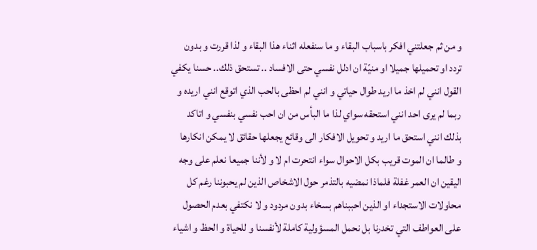و من ثم جعلتني افكر باسباب البقاء و ما سنفعله اثناء هذا البقاء و لذا قررت و بدون تردد او تحميلها جميلا او منيّة ان ادلل نفسي حتى الافساد .. تستحق ذلك.. حسنا يكفي القول انني لم اخذ ما اريد طوال حياتي و انني لم احظى بالحب الذي اتوقع انني اريده و ربما لم يرى احد انني استحقه سواي لذا ما البأس من ان احب نفسي بنفسي و اتاكد بذلك انني استحق ما اريد و تحويل الافكار الى وقائع يجعلها حقائق لا يمكن انكارها
و طالما ان الموت قريب بكل الاحوال سواء انتحرت ام لا و لأننا جميعا نعلم على وجه اليقين ان العمر غفلة فلماذا نمضيه بالتذمر حول الاشخاص الذين لم يحبوننا رغم كل محاولات الاستجداء او الذين احببناهم بسخاء بدون مردود و لا نكتفي بعدم الحصول على العواطف التي تخدرنا بل نحمل المسؤولية كاملة لأنفسنا و للحياة و الحظ و اشياء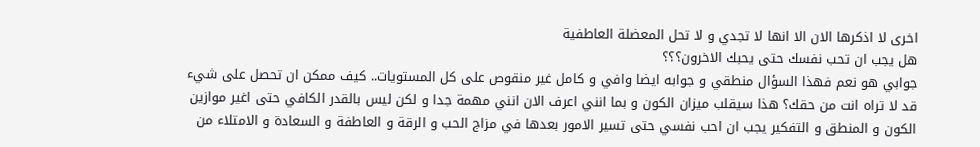اخرى لا اذكرها الان الا انها لا تجدي و لا تحل المعضلة العاطفية
هل يجب ان تحب نفسك حتى يحبك الاخرون؟؟؟
جوابي هو نعم فهذا السؤال منطقي و جوابه ايضا وافي و كامل غير منقوص على كل المستويات.. كيف ممكن ان تحصل على شيء قد لا تراه انت من حقك؟ هذا سيقلب ميزان الكون و بما انني اعرف الان انني مهمة جدا و لكن ليس بالقدر الكافي حتى اغير موازين الكون و المنطق و التفكير يجب ان احب نفسي حتى تسير الامور بعدها في مزاج الحب و الرقة و العاطفة و السعادة و الامتلاء من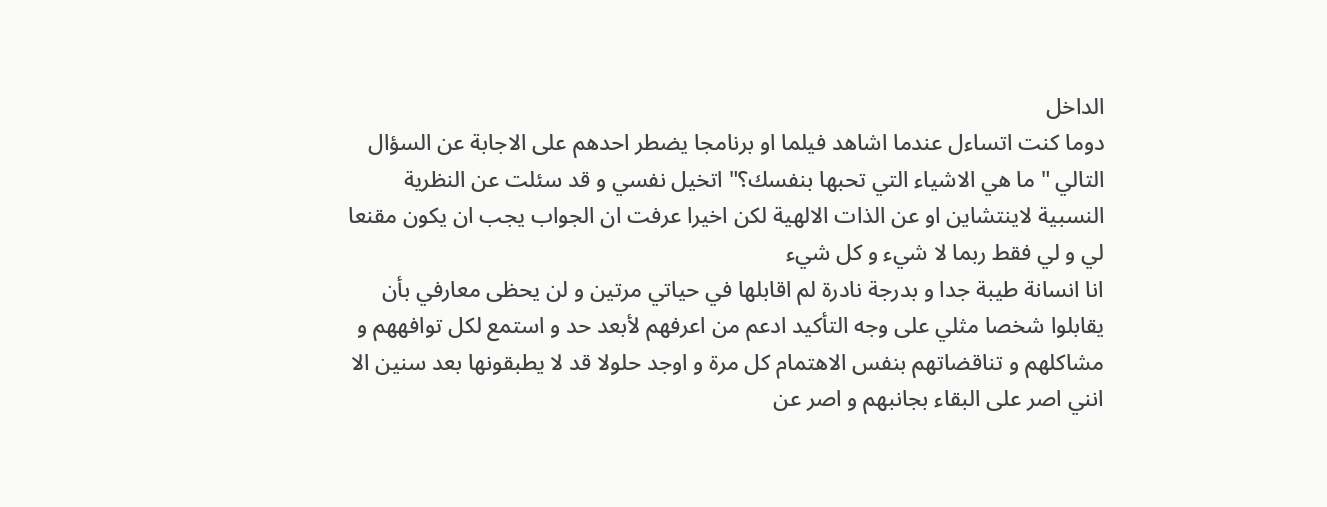الداخل
دوما كنت اتساءل عندما اشاهد فيلما او برنامجا يضطر احدهم على الاجابة عن السؤال التالي " ما هي الاشياء التي تحبها بنفسك؟" اتخيل نفسي و قد سئلت عن النظرية النسبية لاينتشاين او عن الذات الالهية لكن اخيرا عرفت ان الجواب يجب ان يكون مقنعا لي و لي فقط ربما لا شيء و كل شيء
انا انسانة طيبة جدا و بدرجة نادرة لم اقابلها في حياتي مرتين و لن يحظى معارفي بأن يقابلوا شخصا مثلي على وجه التأكيد ادعم من اعرفهم لأبعد حد و استمع لكل توافههم و مشاكلهم و تناقضاتهم بنفس الاهتمام كل مرة و اوجد حلولا قد لا يطبقونها بعد سنين الا انني اصر على البقاء بجانبهم و اصر عن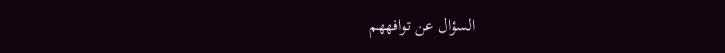السؤال عن توافههم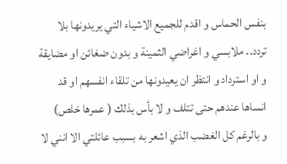بنفس الحماس و اقدم للجميع الاشياء التي يريدونها بلا تردد.. ملابسي و اغراضي الثمينة و بدون ضغائن او مضايقة و او استرداد و انتظر ان يعيدونها من تلقاء انفسهم او قد انساها عندهم حتى تتلف و لا بأس بذلك ( عمرها خلص)
و بالرغم كل الغضب الذي اشعر به بسبب عائلتي الا انني لا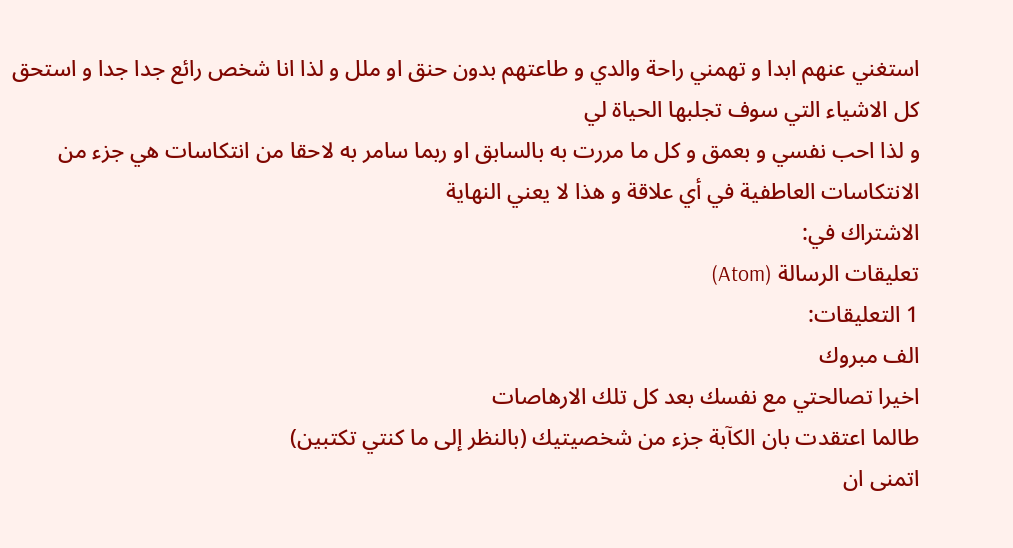استغني عنهم ابدا و تهمني راحة والدي و طاعتهم بدون حنق او ملل و لذا انا شخص رائع جدا جدا و استحق كل الاشياء التي سوف تجلبها الحياة لي
و لذا احب نفسي و بعمق و كل ما مررت به بالسابق او ربما سامر به لاحقا من انتكاسات هي جزء من الانتكاسات العاطفية في أي علاقة و هذا لا يعني النهاية
الاشتراك في:
تعليقات الرسالة (Atom)
1 التعليقات:
الف مبروك
اخيرا تصالحتي مع نفسك بعد كل تلك الارهاصات
طالما اعتقدت بان الكآبة جزء من شخصيتيك (بالنظر إلى ما كنتي تكتبين)
اتمنى ان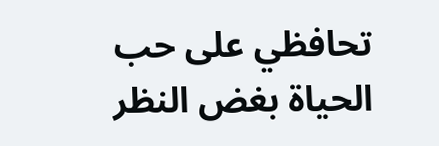تحافظي على حب الحياة بغض النظر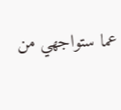عما ستواجهي من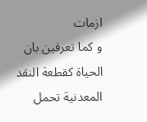ازمات
و كما تعرفين بان الحياة كقطعة النقد المعدنية تحمل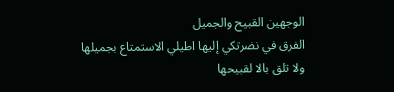الوجهين القبيح والجميل
الفرق في نضرتكي إليها اطيلي الاستمتاع بجميلها ولا تلق بالا لقبيحها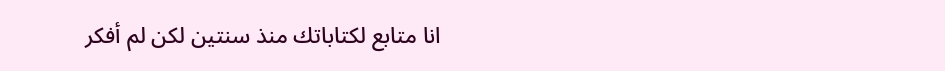انا متابع لكتاباتك منذ سنتين لكن لم أفكر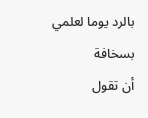بالرد يوما لعلمي بسخافة
أن تقول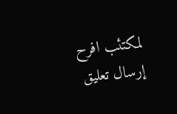لمكتئب افرح
إرسال تعليق